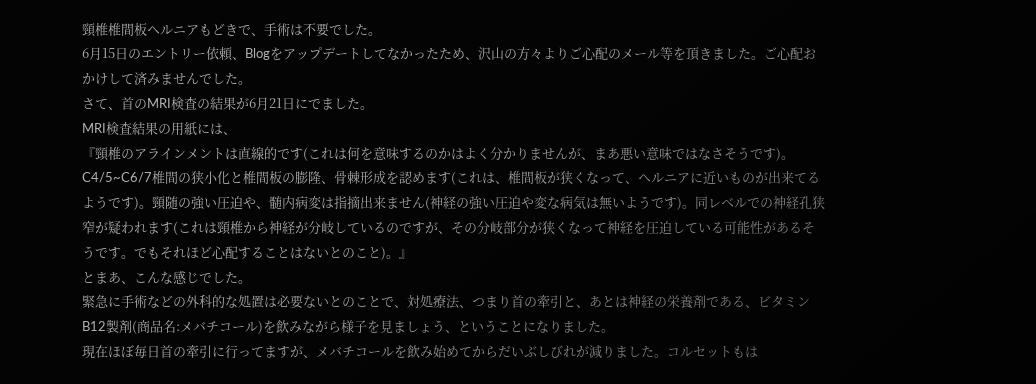頸椎椎間板ヘルニアもどきで、手術は不要でした。
6月15日のエントリー依頼、Blogをアップデートしてなかったため、沢山の方々よりご心配のメール等を頂きました。ご心配おかけして済みませんでした。
さて、首のMRI検査の結果が6月21日にでました。
MRI検査結果の用紙には、
『頸椎のアラインメントは直線的です(これは何を意味するのかはよく分かりませんが、まあ悪い意味ではなさそうです)。C4/5~C6/7椎間の狭小化と椎間板の膨隆、骨棘形成を認めます(これは、椎間板が狭くなって、ヘルニアに近いものが出来てるようです)。頸随の強い圧迫や、髄内病変は指摘出来ません(神経の強い圧迫や変な病気は無いようです)。同レベルでの神経孔狭窄が疑われます(これは頸椎から神経が分岐しているのですが、その分岐部分が狭くなって神経を圧迫している可能性があるそうです。でもそれほど心配することはないとのこと)。』
とまあ、こんな感じでした。
緊急に手術などの外科的な処置は必要ないとのことで、対処療法、つまり首の牽引と、あとは神経の栄養剤である、ビタミンB12製剤(商品名:メバチコール)を飲みながら様子を見ましょう、ということになりました。
現在ほぼ毎日首の牽引に行ってますが、メバチコールを飲み始めてからだいぶしびれが減りました。コルセットもは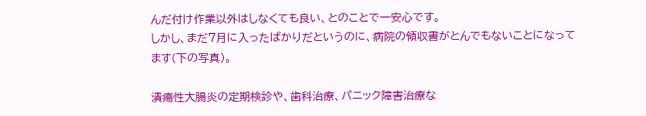んだ付け作業以外はしなくても良い、とのことで一安心です。
しかし、まだ7月に入ったばかりだというのに、病院の領収書がとんでもないことになってます(下の写真)。

潰瘍性大腸炎の定期検診や、歯科治療、パニック障害治療な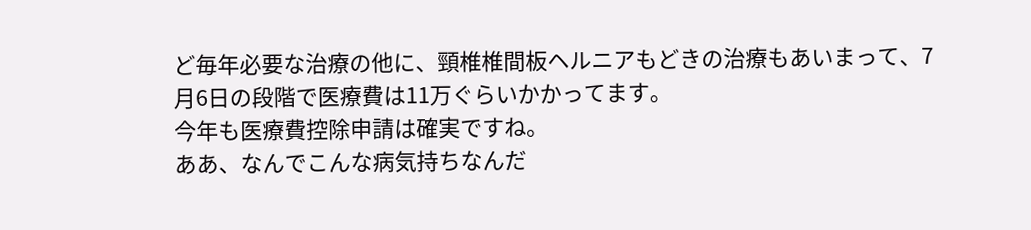ど毎年必要な治療の他に、頸椎椎間板ヘルニアもどきの治療もあいまって、7月6日の段階で医療費は11万ぐらいかかってます。
今年も医療費控除申請は確実ですね。
ああ、なんでこんな病気持ちなんだ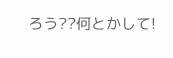ろう??何とかして!